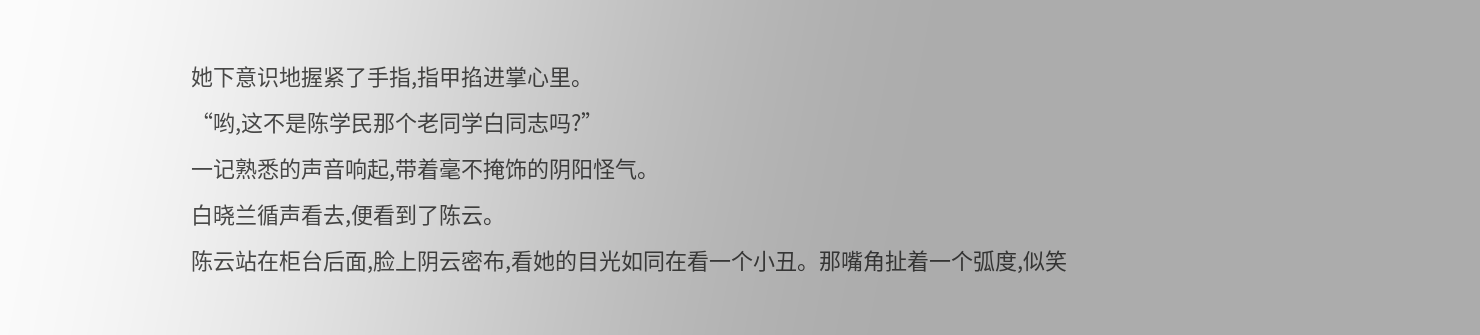她下意识地握紧了手指,指甲掐进掌心里。
“哟,这不是陈学民那个老同学白同志吗?”
一记熟悉的声音响起,带着毫不掩饰的阴阳怪气。
白晓兰循声看去,便看到了陈云。
陈云站在柜台后面,脸上阴云密布,看她的目光如同在看一个小丑。那嘴角扯着一个弧度,似笑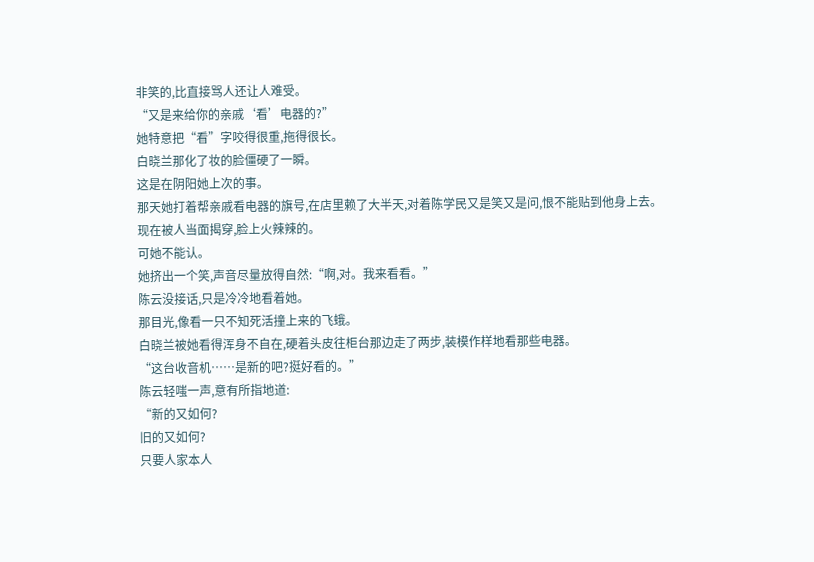非笑的,比直接骂人还让人难受。
“又是来给你的亲戚‘看’电器的?”
她特意把“看”字咬得很重,拖得很长。
白晓兰那化了妆的脸僵硬了一瞬。
这是在阴阳她上次的事。
那天她打着帮亲戚看电器的旗号,在店里赖了大半天,对着陈学民又是笑又是问,恨不能贴到他身上去。
现在被人当面揭穿,脸上火辣辣的。
可她不能认。
她挤出一个笑,声音尽量放得自然:“啊,对。我来看看。”
陈云没接话,只是冷冷地看着她。
那目光,像看一只不知死活撞上来的飞蛾。
白晓兰被她看得浑身不自在,硬着头皮往柜台那边走了两步,装模作样地看那些电器。
“这台收音机……是新的吧?挺好看的。”
陈云轻嗤一声,意有所指地道:
“新的又如何?
旧的又如何?
只要人家本人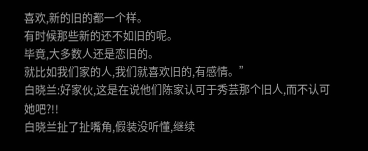喜欢,新的旧的都一个样。
有时候那些新的还不如旧的呢。
毕竟,大多数人还是恋旧的。
就比如我们家的人,我们就喜欢旧的,有感情。”
白晓兰:好家伙,这是在说他们陈家认可于秀芸那个旧人,而不认可她吧?!!
白晓兰扯了扯嘴角,假装没听懂,继续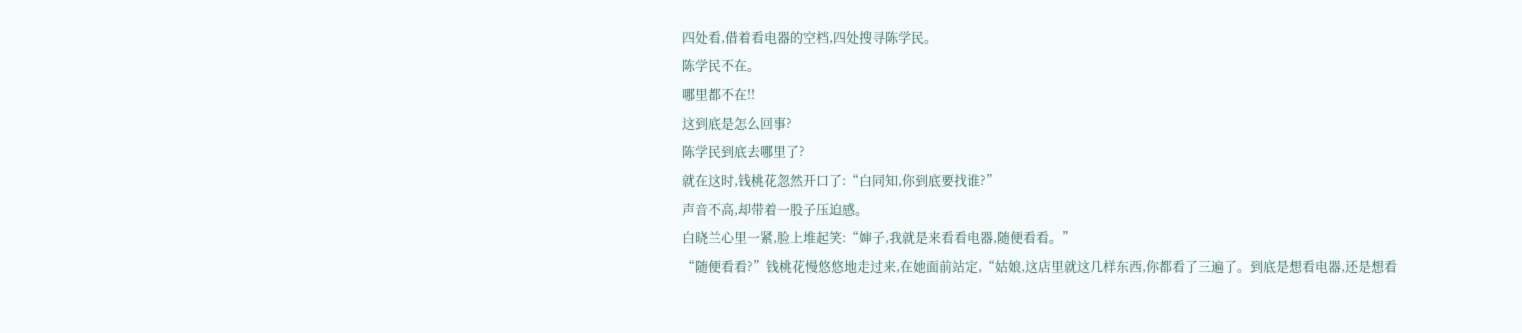四处看,借着看电器的空档,四处搜寻陈学民。
陈学民不在。
哪里都不在!!
这到底是怎么回事?
陈学民到底去哪里了?
就在这时,钱桃花忽然开口了:“白同知,你到底要找谁?”
声音不高,却带着一股子压迫感。
白晓兰心里一紧,脸上堆起笑:“婶子,我就是来看看电器,随便看看。”
“随便看看?”钱桃花慢悠悠地走过来,在她面前站定,“姑娘,这店里就这几样东西,你都看了三遍了。到底是想看电器,还是想看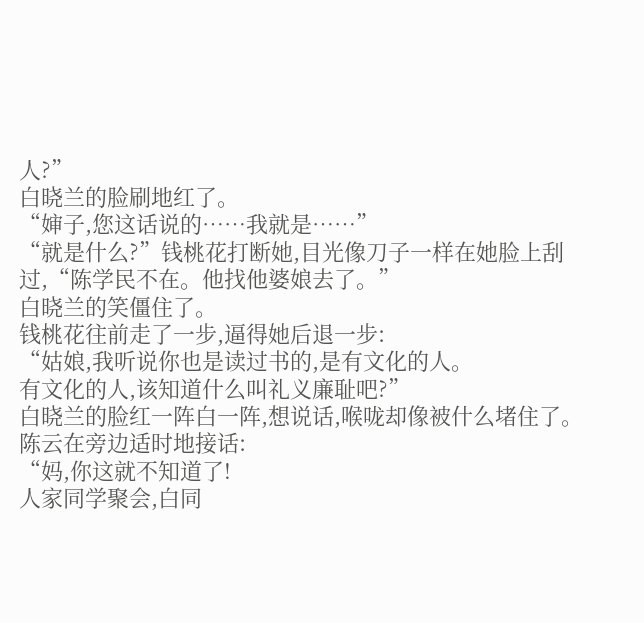人?”
白晓兰的脸刷地红了。
“婶子,您这话说的……我就是……”
“就是什么?”钱桃花打断她,目光像刀子一样在她脸上刮过,“陈学民不在。他找他婆娘去了。”
白晓兰的笑僵住了。
钱桃花往前走了一步,逼得她后退一步:
“姑娘,我听说你也是读过书的,是有文化的人。
有文化的人,该知道什么叫礼义廉耻吧?”
白晓兰的脸红一阵白一阵,想说话,喉咙却像被什么堵住了。
陈云在旁边适时地接话:
“妈,你这就不知道了!
人家同学聚会,白同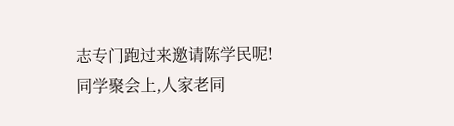志专门跑过来邀请陈学民呢!
同学聚会上,人家老同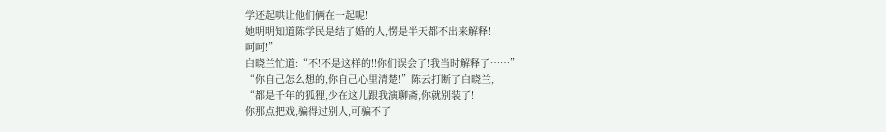学还起哄让他们俩在一起呢!
她明明知道陈学民是结了婚的人,愣是半天都不出来解释!
呵呵!”
白晓兰忙道:“不!不是这样的!!你们误会了!我当时解释了……”
“你自己怎么想的,你自己心里清楚!”陈云打断了白晓兰,
“都是千年的狐狸,少在这儿跟我演聊斋,你就别装了!
你那点把戏,骗得过别人,可骗不了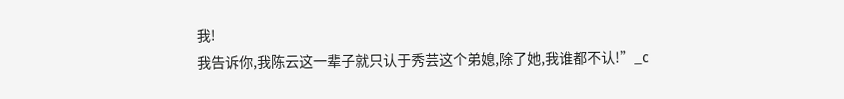我!
我告诉你,我陈云这一辈子就只认于秀芸这个弟媳,除了她,我谁都不认!”_c